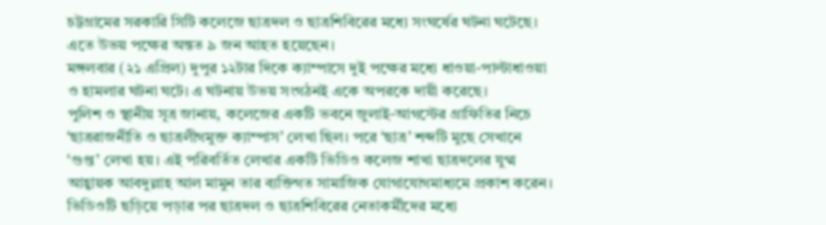চট্টগ্রামের সরকারি সিটি কলেজে ছাত্রদল ও ছাত্রশিবিরের মধ্যে সংঘর্ষের ঘটনা ঘটেছে। এতে উভয় পক্ষের অন্তত ৯ জন আহত হয়েছেন।
মঙ্গলবার (২১ এপ্রিল) দুপুর ১২টার দিকে ক্যাম্পাসে দুই পক্ষের মধ্যে ধাওয়া-পাল্টাধাওয়া ও হামলার ঘটনা ঘটে। এ ঘটনায় উভয় সংগঠনই একে অপরকে দায়ী করেছে।
পুলিশ ও স্থানীয় সূত্র জানায়, কলেজের একটি ভবনে জুলাই-আগস্টের গ্রাফিতির নিচে ‘ছাত্ররাজনীতি ও ছাত্রলীগমুক্ত ক্যাম্পাস’ লেখা ছিল। পরে ‘ছাত্র’ শব্দটি মুছে সেখানে ‘গুপ্ত’ লেখা হয়। এই পরিবর্তিত লেখার একটি ভিডিও কলেজ শাখা ছাত্রদলের যুগ্ম আহ্বায়ক আবদুল্লাহ আল মামুন তার ব্যক্তিগত সামাজিক যোগাযোগমাধ্যমে প্রকাশ করেন। ভিডিওটি ছড়িয়ে পড়ার পর ছাত্রদল ও ছাত্রশিবিরের নেতাকর্মীদের মধ্যে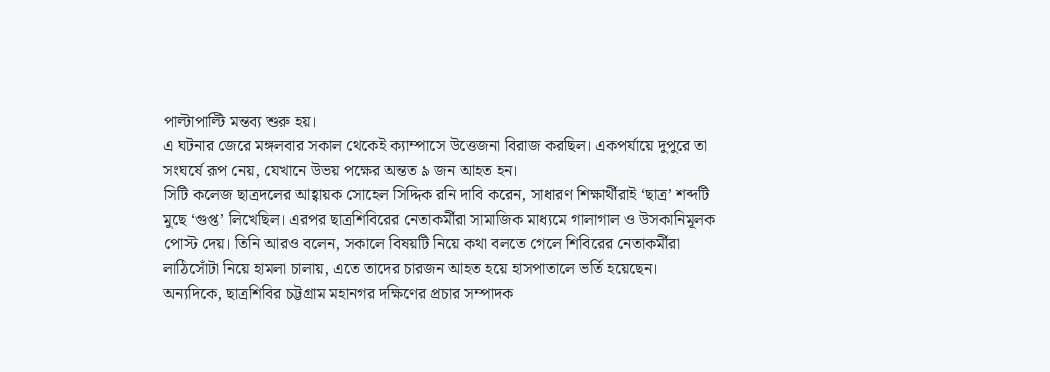পাল্টাপাল্টি মন্তব্য শুরু হয়।
এ ঘটনার জেরে মঙ্গলবার সকাল থেকেই ক্যাম্পাসে উত্তেজনা বিরাজ করছিল। একপর্যায়ে দুপুরে তা সংঘর্ষে রূপ নেয়, যেখানে উভয় পক্ষের অন্তত ৯ জন আহত হন।
সিটি কলেজ ছাত্রদলের আহ্বায়ক সোহেল সিদ্দিক রনি দাবি করেন, সাধারণ শিক্ষার্থীরাই ‘ছাত্র’ শব্দটি মুছে ‘গুপ্ত’ লিখেছিল। এরপর ছাত্রশিবিরের নেতাকর্মীরা সামাজিক মাধ্যমে গালাগাল ও উসকানিমূলক পোস্ট দেয়। তিনি আরও বলেন, সকালে বিষয়টি নিয়ে কথা বলতে গেলে শিবিরের নেতাকর্মীরা লাঠিসোঁটা নিয়ে হামলা চালায়, এতে তাদের চারজন আহত হয়ে হাসপাতালে ভর্তি হয়েছেন।
অন্যদিকে, ছাত্রশিবির চট্টগ্রাম মহানগর দক্ষিণের প্রচার সম্পাদক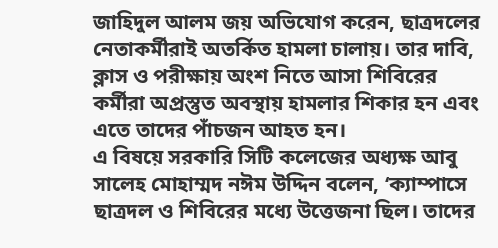জাহিদুল আলম জয় অভিযোগ করেন, ছাত্রদলের নেতাকর্মীরাই অতর্কিত হামলা চালায়। তার দাবি, ক্লাস ও পরীক্ষায় অংশ নিতে আসা শিবিরের কর্মীরা অপ্রস্তুত অবস্থায় হামলার শিকার হন এবং এতে তাদের পাঁচজন আহত হন।
এ বিষয়ে সরকারি সিটি কলেজের অধ্যক্ষ আবু সালেহ মোহাম্মদ নঈম উদ্দিন বলেন, ‘ক্যাম্পাসে ছাত্রদল ও শিবিরের মধ্যে উত্তেজনা ছিল। তাদের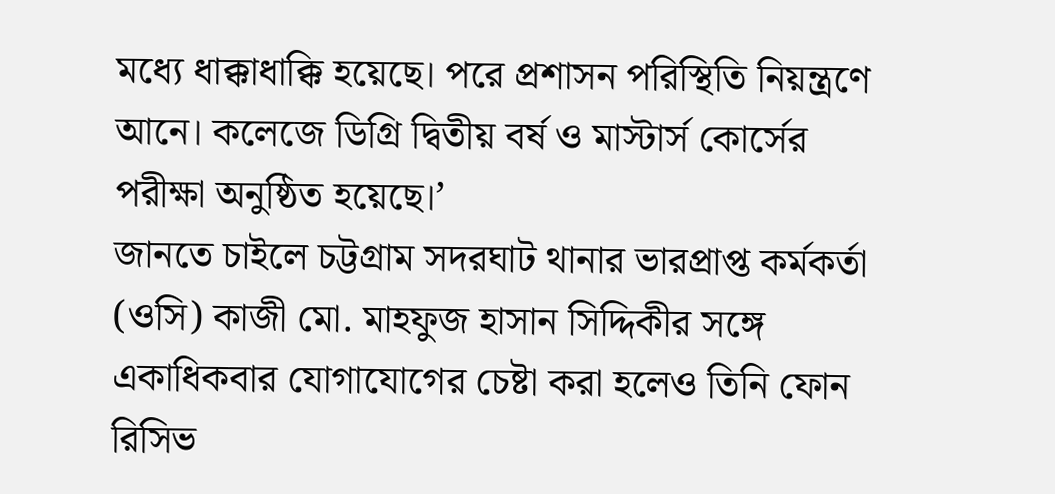মধ্যে ধাক্কাধাক্কি হয়েছে। পরে প্রশাসন পরিস্থিতি নিয়ন্ত্রণে আনে। কলেজে ডিগ্রি দ্বিতীয় বর্ষ ও মাস্টার্স কোর্সের পরীক্ষা অনুষ্ঠিত হয়েছে।’
জানতে চাইলে চট্টগ্রাম সদরঘাট থানার ভারপ্রাপ্ত কর্মকর্তা (ওসি) কাজী মো. মাহফুজ হাসান সিদ্দিকীর সঙ্গে একাধিকবার যোগাযোগের চেষ্টা করা হলেও তিনি ফোন রিসিভ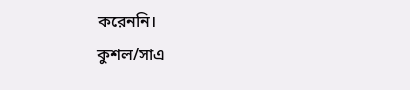করেননি।
কুশল/সাএ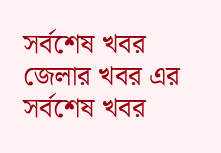সর্বশেষ খবর
জেলার খবর এর সর্বশেষ খবর